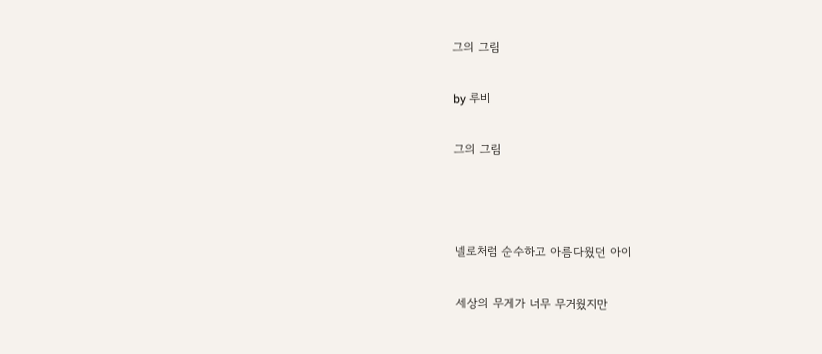그의 그림

by 루비

그의 그림



넬로처럼 순수하고 아름다웠던 아이

세상의 무게가 너무 무거웠지만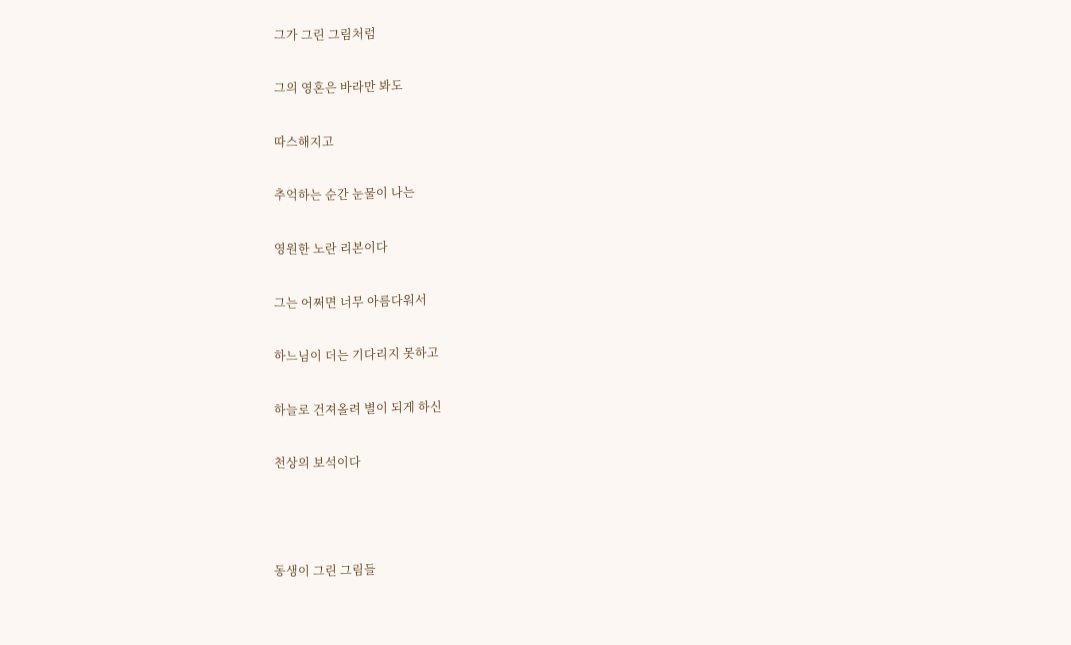그가 그린 그림처럼

그의 영혼은 바라만 봐도

따스해지고

추억하는 순간 눈물이 나는

영원한 노란 리본이다

그는 어쩌면 너무 아름다워서

하느님이 더는 기다리지 못하고

하늘로 건져올려 별이 되게 하신

천상의 보석이다



동생이 그린 그림들